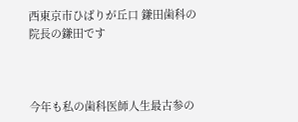西東京市ひばりが丘口 鎌田歯科の院長の鎌田です



今年も私の歯科医師人生最古参の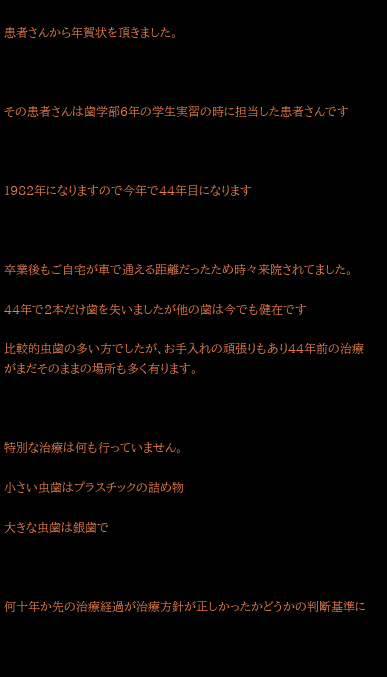患者さんから年賀状を頂きました。



その患者さんは歯学部6年の学生実習の時に担当した患者さんです



1982年になりますので今年で44年目になります



卒業後もご自宅が車で通える距離だったため時々来院されてました。

44年で2本だけ歯を失いましたが他の歯は今でも健在です

比較的虫歯の多い方でしたが、お手入れの頑張りもあり44年前の治療がまだそのままの場所も多く有ります。



特別な治療は何も行っていません。

小さい虫歯はプラスチックの詰め物

大きな虫歯は銀歯で



何十年か先の治療経過が治療方針が正しかったかどうかの判断基準に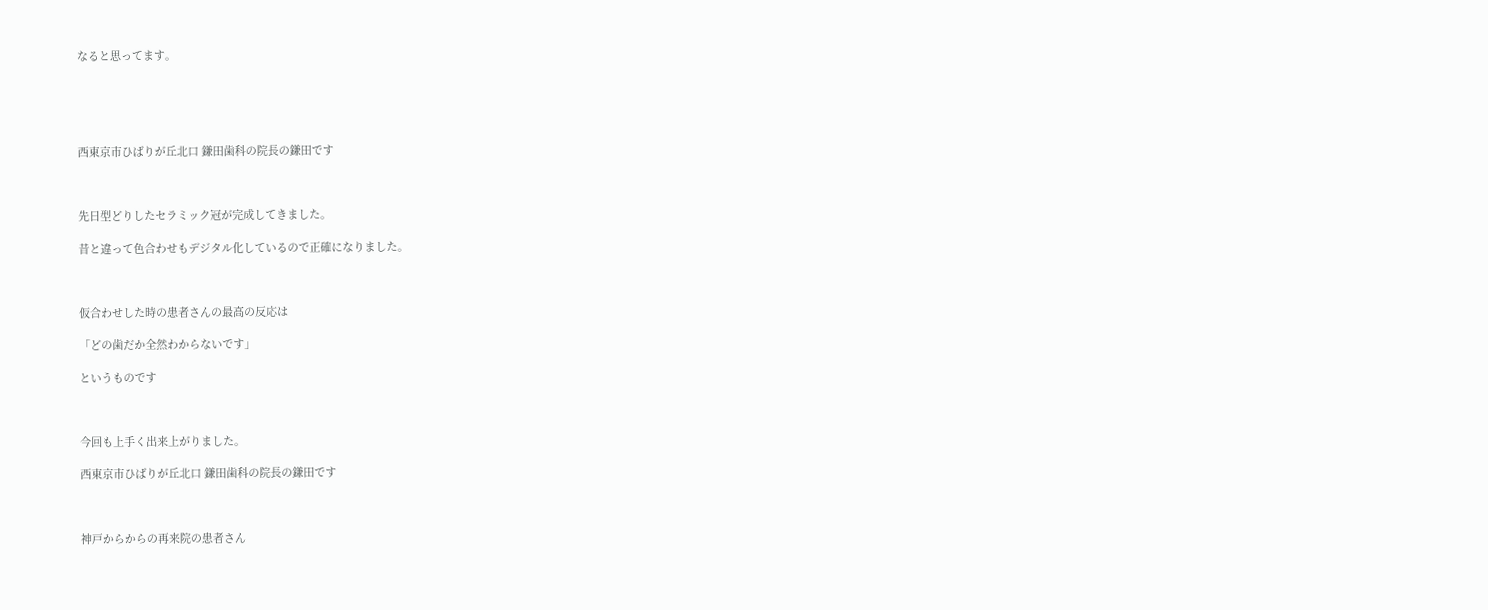なると思ってます。





西東京市ひばりが丘北口 鎌田歯科の院長の鎌田です



先日型どりしたセラミック冠が完成してきました。

昔と違って色合わせもデジタル化しているので正確になりました。



仮合わせした時の患者さんの最高の反応は

「どの歯だか全然わからないです」

というものです



今回も上手く出来上がりました。

西東京市ひばりが丘北口 鎌田歯科の院長の鎌田です



神戸からからの再来院の患者さん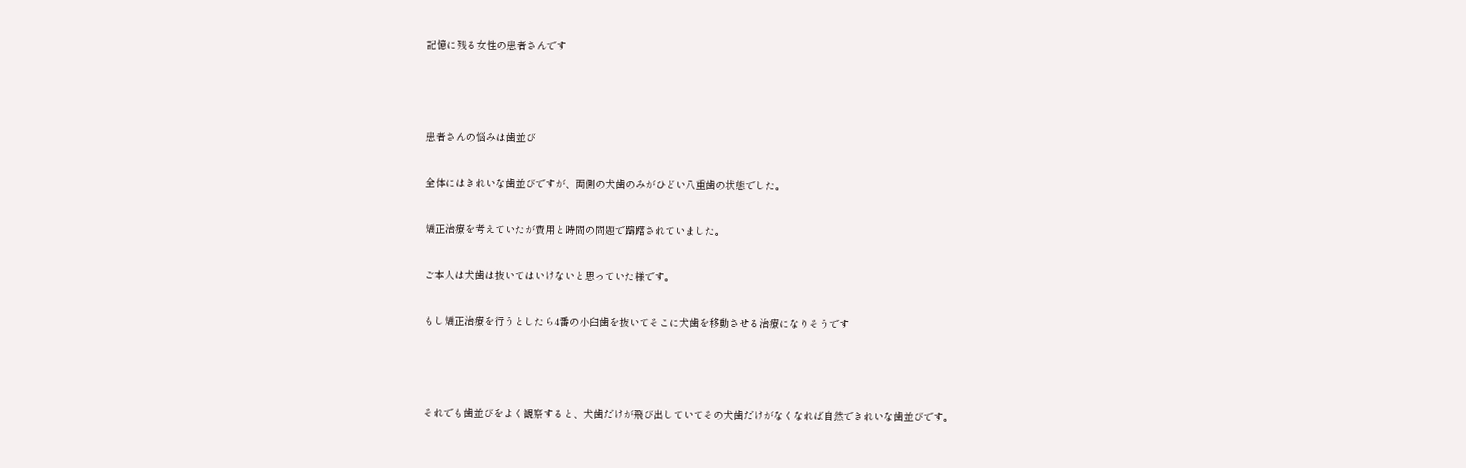記憶に残る女性の患者さんです



患者さんの悩みは歯並び

全体にはきれいな歯並びですが、両側の犬歯のみがひどい八重歯の状態でした。

矯正治療を考えていたが費用と時間の問題で躊躇されていました。

ご本人は犬歯は抜いてはいけないと思っていた様です。

もし矯正治療を行うとしたら4番の小臼歯を抜いてそこに犬歯を移動させる治療になりそうです



それでも歯並びをよく観察すると、犬歯だけが飛び出していてその犬歯だけがなくなれば自然できれいな歯並びです。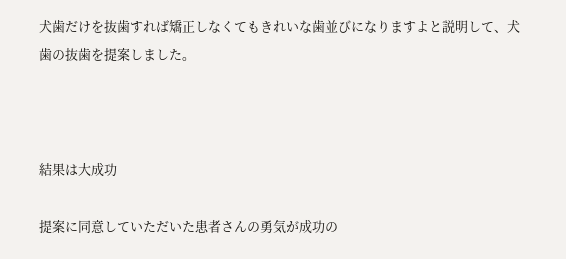犬歯だけを抜歯すれば矯正しなくてもきれいな歯並びになりますよと説明して、犬歯の抜歯を提案しました。



結果は大成功

提案に同意していただいた患者さんの勇気が成功の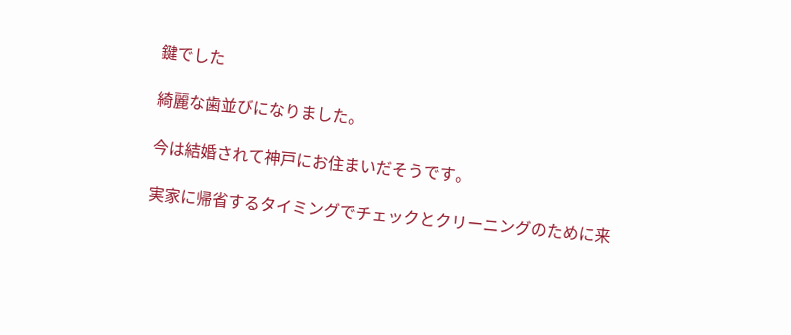鍵でした

綺麗な歯並びになりました。

今は結婚されて神戸にお住まいだそうです。

実家に帰省するタイミングでチェックとクリーニングのために来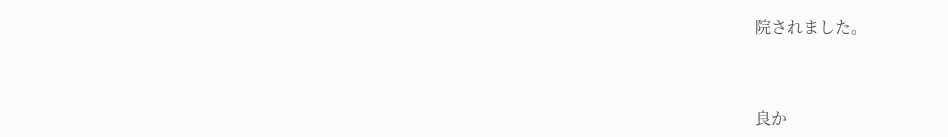院されました。



良か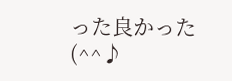った良かった(^^♪